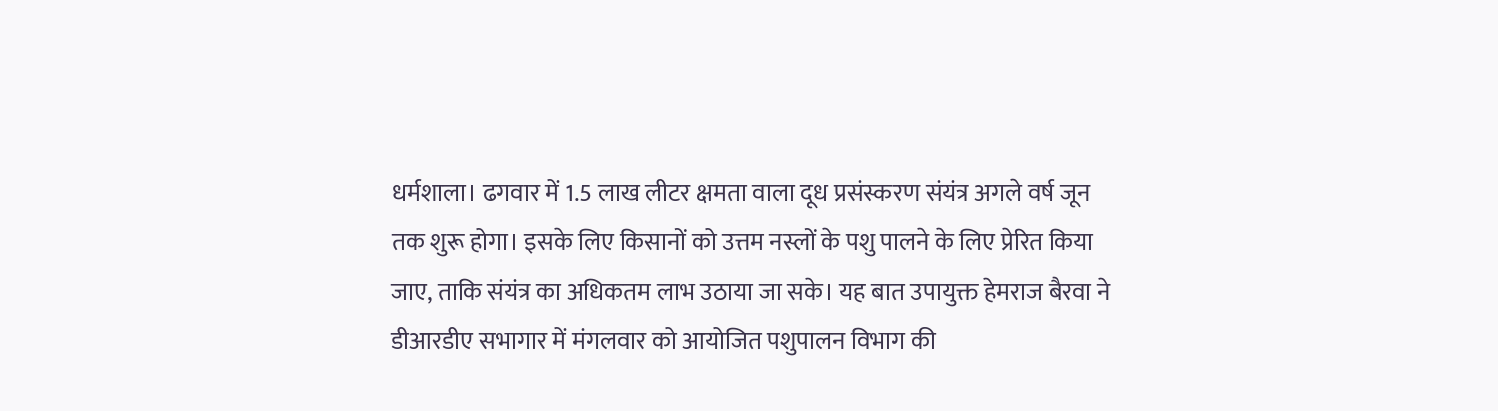धर्मशाला। ढगवार में 1.5 लाख लीटर क्षमता वाला दूध प्रसंस्करण संयंत्र अगले वर्ष जून तक शुरू होगा। इसके लिए किसानों को उत्तम नस्लों के पशु पालने के लिए प्रेरित किया जाए, ताकि संयंत्र का अधिकतम लाभ उठाया जा सके। यह बात उपायुक्त हेमराज बैरवा ने डीआरडीए सभागार में मंगलवार को आयोजित पशुपालन विभाग की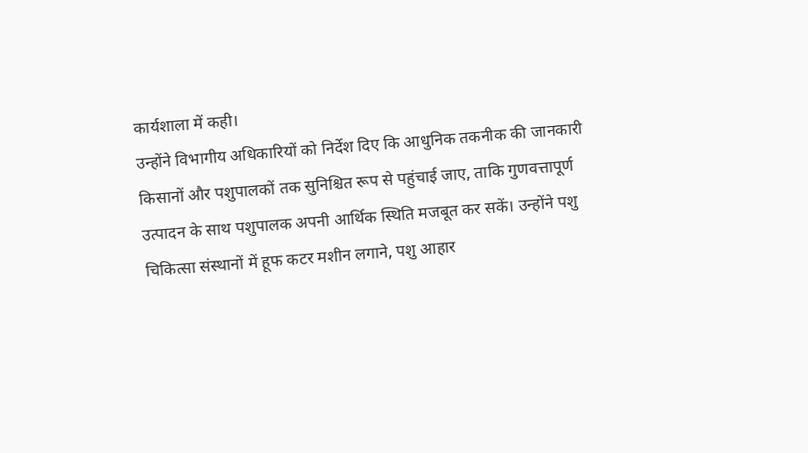कार्यशाला में कही।
उन्होंने विभागीय अधिकारियों को निर्देश दिए कि आधुनिक तकनीक की जानकारी किसानों और पशुपालकों तक सुनिश्चित रूप से पहुंचाई जाए, ताकि गुणवत्तापूर्ण उत्पादन के साथ पशुपालक अपनी आर्थिक स्थिति मजबूत कर सकें। उन्होंने पशु चिकित्सा संस्थानों में हूफ कटर मशीन लगाने, पशु आहार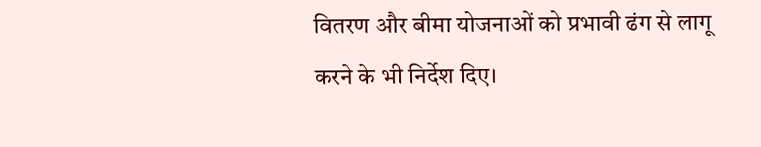वितरण और बीमा योजनाओं को प्रभावी ढंग से लागू करने के भी निर्देश दिए।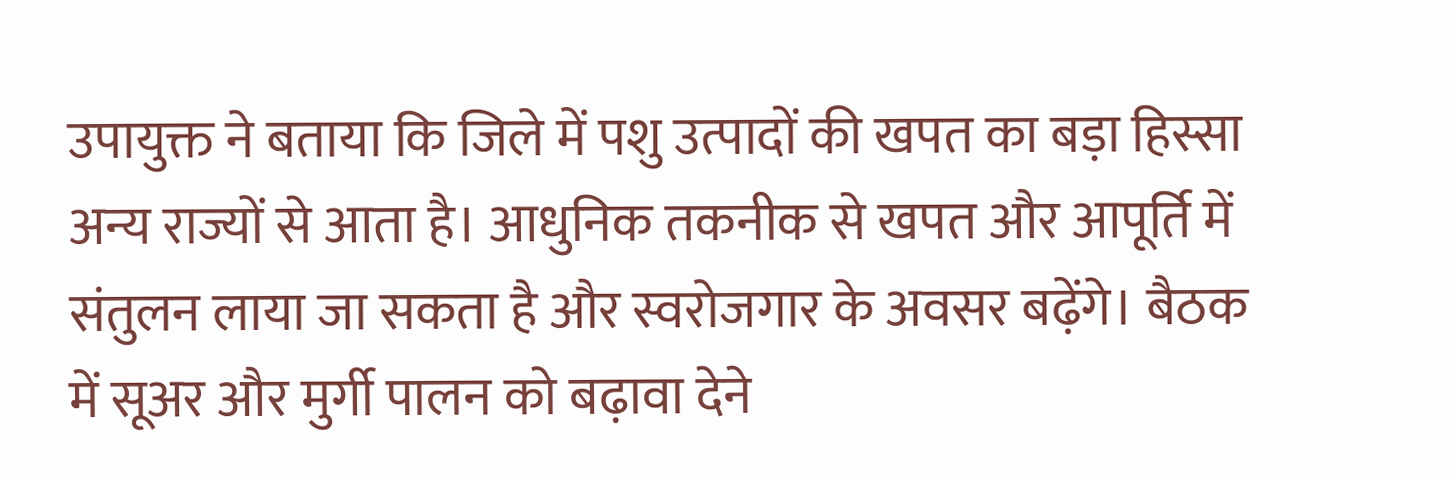उपायुक्त ने बताया कि जिले में पशु उत्पादों की खपत का बड़ा हिस्सा अन्य राज्यों से आता है। आधुनिक तकनीक से खपत और आपूर्ति में संतुलन लाया जा सकता है और स्वरोजगार के अवसर बढ़ेंगे। बैठक में सूअर और मुर्गी पालन को बढ़ावा देने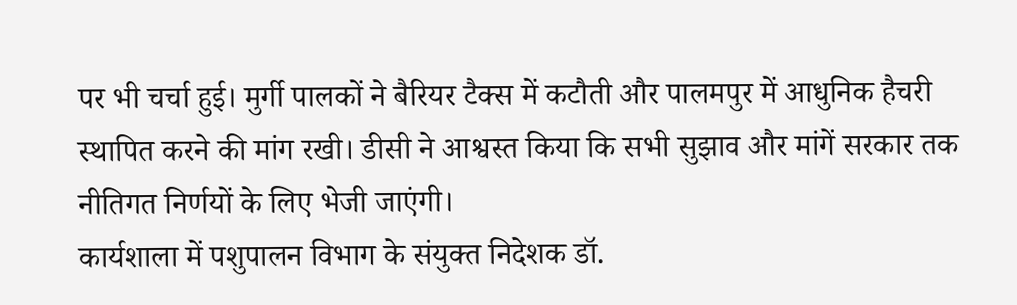पर भी चर्चा हुई। मुर्गी पालकों ने बैरियर टैक्स में कटौती और पालमपुर में आधुनिक हैचरी स्थापित करने की मांग रखी। डीसी ने आश्वस्त किया कि सभी सुझाव और मांगें सरकार तक नीतिगत निर्णयों के लिए भेजी जाएंगी।
कार्यशाला में पशुपालन विभाग के संयुक्त निदेशक डॉ.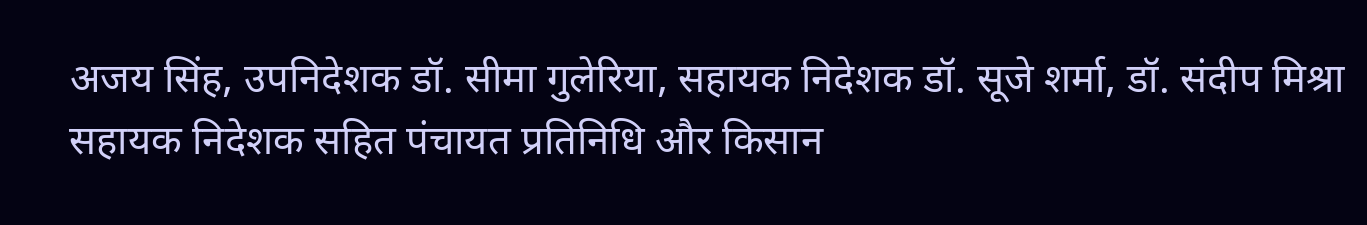अजय सिंह, उपनिदेशक डॉ. सीमा गुलेरिया, सहायक निदेशक डॉ. सूजे शर्मा, डॉ. संदीप मिश्रा सहायक निदेशक सहित पंचायत प्रतिनिधि और किसान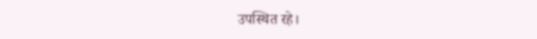उपस्थित रहे।